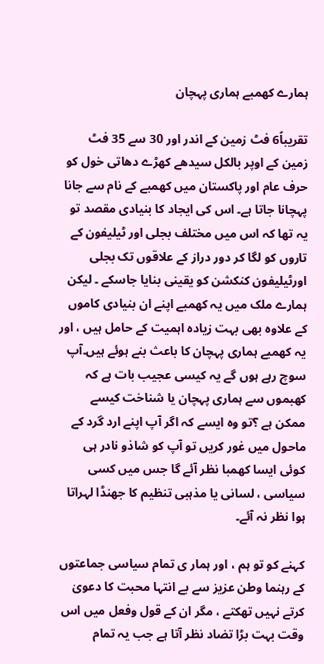ہمارے کھمبے ہماری پہچان

تقریباً6 فٹ زمین کے اندر اور 30 سے 35 فٹ زمین کے اوپر بالکل سیدھے کھڑے دھاتی خول کو حرف عام اور پاکستان میں کھمبے کے نام سے جانا پہچانا جاتا ہے۔ اس کی ایجاد کا بنیادی مقصد تو یہ تھا کہ اس میں مختلف بجلی اور ٹیلیفون کے تاروں کو لگا کر دور دراز کے علاقوں تک بجلی اورٹیلیفون کنکشن کو یقینی بنایا جاسکے ۔ لیکن ہمارے ملک میں یہ کھمبے اپنے ان بنیادی کاموں کے علاوہ بھی بہت زیادہ اہمیت کے حامل ہیں ، اور یہ کھمبے ہماری پہچان کا باعث بنے ہوئے ہیں۔آپ سوچ رہے ہوں گے یہ کیسی عجیب بات ہے کہ کھبموں سے ہماری پہچان یا شناخت کیسے ممکن ہے ؟تو وہ ایسے کہ اگر آپ اپنے ارد گرد کے ماحول میں غور کریں تو آپ کو شاذو نادر ہی کوئی ایسا کھمبا نظر آئے گا جس میں کسی سیاسی ، لسانی یا مذہبی تنظیم کا جھنڈا لہراتا ہوا نظر نہ آئے۔

کہنے کو تو ہم ، اور ہمار ی تمام سیاسی جماعتوں کے رہنما وطن عزیز سے بے انتہا محبت کا دعویٰ کرتے نہیں تھکتے ، مگر ان کے قول وفعل میں اس وقت بہت بڑا تضاد نظر آتا ہے جب یہ تمام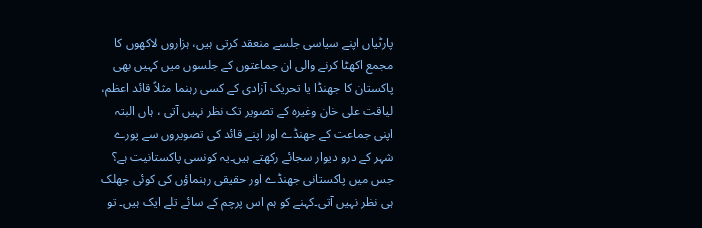پارٹیاں اپنے سیاسی جلسے منعقد کرتی ہیں، ہزاروں لاکھوں کا مجمع اکھٹا کرنے والی ان جماعتوں کے جلسوں میں کہیں بھی پاکستان کا جھنڈا یا تحریک آزادی کے کسی رہنما مثلاً قائد اعظم، لیاقت علی خان وغیرہ کے تصویر تک نظر نہیں آتی ، ہاں البتہ اپنی جماعت کے جھنڈے اور اپنے قائد کی تصویروں سے پورے شہر کے درو دیوار سجائے رکھتے ہیں۔یہ کونسی پاکستانیت ہے؟ جس میں پاکستانی جھنڈے اور حقیقی رہنماؤں کی کوئی جھلک ہی نظر نہیں آتی۔کہنے کو ہم اس پرچم کے سائے تلے ایک ہیں۔ تو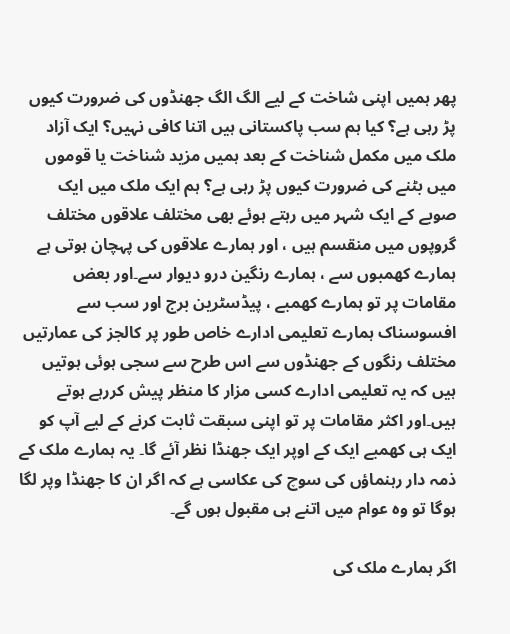پھر ہمیں اپنی شاخت کے لیے الگ الگ جھنڈوں کی ضرورت کیوں پڑ رہی ہے؟ کیا ہم سب پاکستانی ہیں اتنا کافی نہیں؟ ایک آزاد ملک میں مکمل شناخت کے بعد ہمیں مزید شناخت یا قوموں میں بٹنے کی ضرورت کیوں پڑ رہی ہے؟ ہم ایک ملک میں ایک صوبے کے ایک شہر میں رہتے ہوئے بھی مختلف علاقوں مختلف گروپوں میں منقسم ہیں ، اور ہمارے علاقوں کی پہچان ہوتی ہے ہمارے کھمبوں سے ، ہمارے رنگین درو دیوار سے۔اور بعض مقامات پر تو ہمارے کھمبے ، پیڈسٹرین برج اور سب سے افسوسناک ہمارے تعلیمی ادارے خاص طور پر کالجز کی عمارتیں مختلف رنگوں کے جھنڈوں سے اس طرح سے سجی ہوئی ہوتیں ہیں کہ یہ تعلیمی ادارے کسی مزار کا منظر پیش کررہے ہوتے ہیں۔اور اکثر مقامات پر تو اپنی سبقت ثابت کرنے کے لیے آپ کو ایک ہی کھمبے ایک کے اوپر ایک جھنڈا نظر آئے گا۔ یہ ہمارے ملک کے ذمہ دار رہنماؤں کی سوچ کی عکاسی ہے کہ اگر ان کا جھنڈا وپر لگا ہوگا تو وہ عوام میں اتنے ہی مقبول ہوں گے۔

اگر ہمارے ملک کی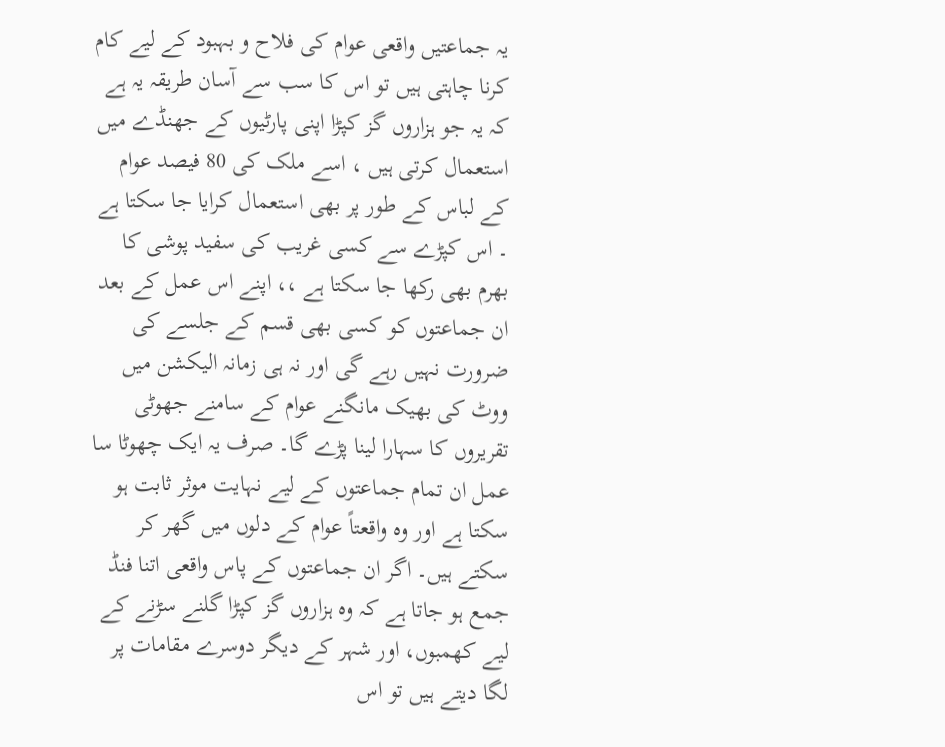یہ جماعتیں واقعی عوام کی فلاح و بہبود کے لیے کام کرنا چاہتی ہیں تو اس کا سب سے آسان طریقہ یہ ہے کہ یہ جو ہزاروں گز کپڑا اپنی پارٹیوں کے جھنڈے میں استعمال کرتی ہیں ، اسے ملک کی 80 فیصد عوام کے لباس کے طور پر بھی استعمال کرایا جا سکتا ہے ۔ اس کپڑے سے کسی غریب کی سفید پوشی کا بھرم بھی رکھا جا سکتا ہے ،، اپنے اس عمل کے بعد ان جماعتوں کو کسی بھی قسم کے جلسے کی ضرورت نہیں رہے گی اور نہ ہی زمانہ الیکشن میں ووٹ کی بھیک مانگنے عوام کے سامنے جھوٹی تقریروں کا سہارا لینا پڑے گا۔ صرف یہ ایک چھوٹا سا عمل ان تمام جماعتوں کے لیے نہایت موثر ثابت ہو سکتا ہے اور وہ واقعتاً عوام کے دلوں میں گھر کر سکتے ہیں۔ اگر ان جماعتوں کے پاس واقعی اتنا فنڈ جمع ہو جاتا ہے کہ وہ ہزاروں گز کپڑا گلنے سڑنے کے لیے کھمبوں، اور شہر کے دیگر دوسرے مقامات پر لگا دیتے ہیں تو اس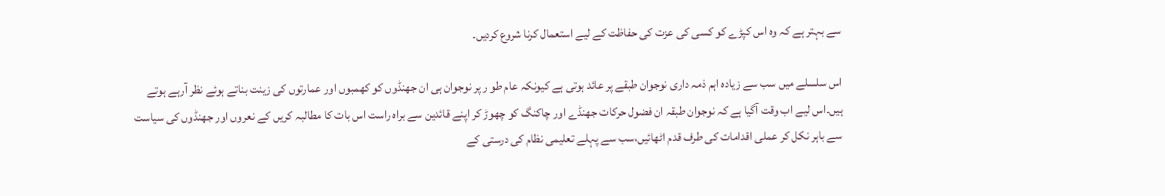سے بہتر ہے کہ وہ اس کپڑے کو کسی کی عزت کی حفاظت کے لیے استعمال کرنا شروع کردیں۔

اس سلسلے میں سب سے زیادہ اہم ذمہ داری نوجوان طبقے پر عائد ہوتی ہے کیونکہ عام طو ر پر نوجوان ہی ان جھنڈوں کو کھمبوں اور عمارتوں کی زینت بناتے ہوئے نظر آرہے ہوتے ہیں۔اس لیے اب وقت آگیا ہے کہ نوجوان طبقہ ان فضول حرکات جھنڈے اور چاکنگ کو چھوڑ کر اپنے قائدین سے براہ راست اس بات کا مطالبہ کریں کے نعروں اور جھنڈوں کی سیاست سے باہر نکل کر عملی اقدامات کی طرف قدم اٹھائیں،سب سے پہلے تعلیمی نظام کی درستی کے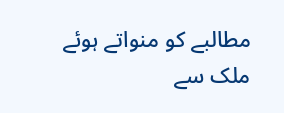مطالبے کو منواتے ہوئے ملک سے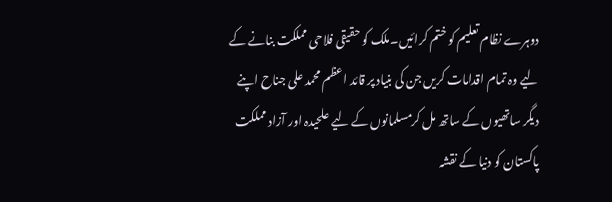دوہرے نظام تعلیم کو ختم کرائیں۔ملک کو حقیقی فلاحی مملکت بنانے کے لیے وہ تمام اقدامات کریں جن کی بنیاد پر قائد اعظم محمد علی جناح اپنے دیگر ساتھیوں کے ساتھ مل کرمسلمانوں کے لیے علحیدہ اور آزاد مملکت پاکستان کو دنیا کے نقشہ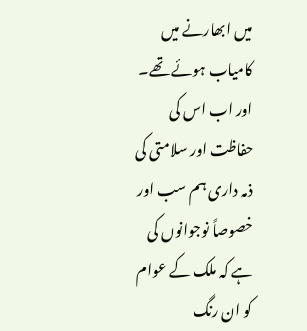میں ابھارنے میں کامیاب ہوئے تھے۔ اور اب اس کی حفاظت اور سلامتی کی ذمہ داری ہم سب اور خصوصاً نوجوانوں کی ہے کہ ملک کے عوام کو ان رنگ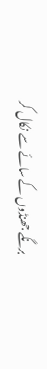برنگے جھنڈوں کے سائے سے نکال کر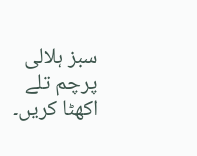سبز ہلالی پرچم تلے اکھٹا کریں۔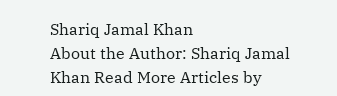Shariq Jamal Khan
About the Author: Shariq Jamal Khan Read More Articles by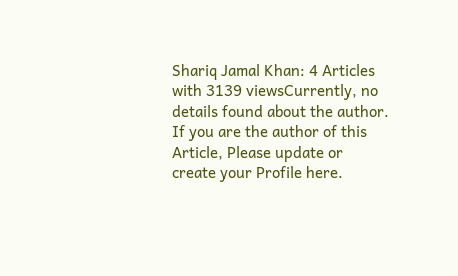Shariq Jamal Khan: 4 Articles with 3139 viewsCurrently, no details found about the author. If you are the author of this Article, Please update or create your Profile here.